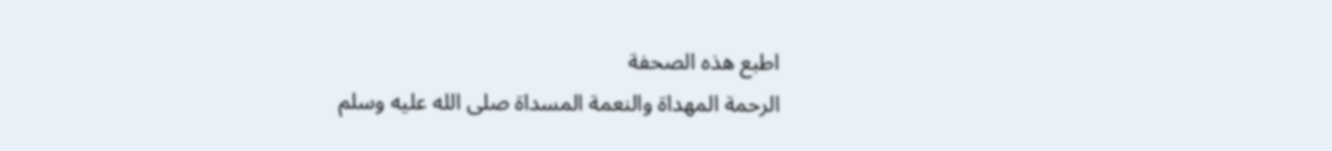اطبع هذه الصحفة
الرحمة المهداة والنعمة المسداة صلى الله عليه وسلم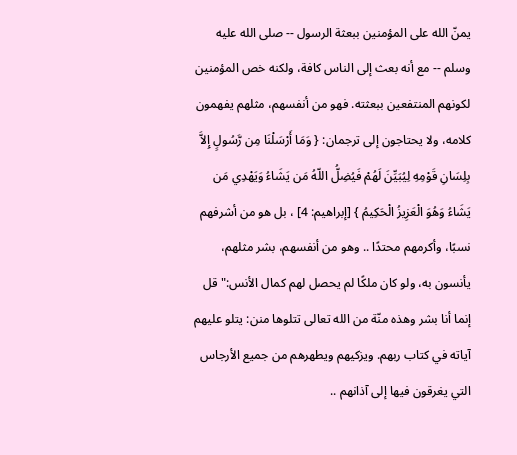يمنّ الله على المؤمنين ببعثة الرسول -- صلى الله عليه وسلم -- مع أنه بعث إلى الناس كافة، ولكنه خص المؤمنين لكونهم المنتفعين ببعثته. فهو من أنفسهم، مثلهم يفهمون كلامه، ولا يحتاجون إلى ترجمان: { وَمَا أَرْسَلْنَا مِن رَّسُولٍ إِلاَّ بِلِسَانِ قَوْمِهِ لِيُبَيِّنَ لَهُمْ فَيُضِلُّ اللّهُ مَن يَشَاءُ وَيَهْدِي مَن يَشَاءُ وَهُوَ الْعَزِيزُ الْحَكِيمُ } [إبراهيم: 4] ، بل هو من أشرفهم نسبًا، وأكرمهم محتدًا .. وهو من أنفسهم، بشر مثلهم، يأنسون به، ولو كان ملكًا لم يحصل لهم كمال الأنس:"قل إنما أنا بشر وهذه منّة من الله تعالى تتلوها منن: يتلو عليهم آياته في كتاب ربهم. ويزكيهم ويطهرهم من جميع الأرجاس التي يغرقون فيها إلى آذانهم ..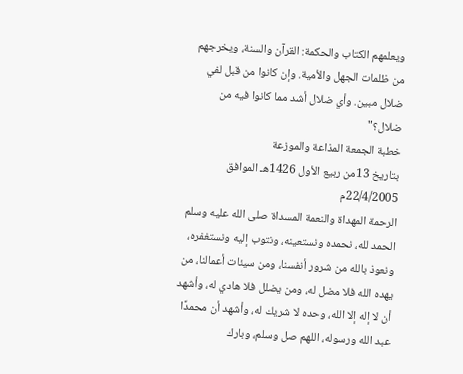ويعلمهم الكتاب والحكمة: القرآن والسنة، ويخرجهم من ظلمات الجهل والأمية. وإن كانوا من قبل لفي ضلال مبين. وأي ضلال أشد مما كانوا فيه من ضلال؟"
خطبة الجمعة المذاعة والموزعة
بتاريخ 13من ربيع الأول 1426هـ الموافق 22/4/2005م
الرحمة المهداة والنعمة المسداة صلى الله عليه وسلم
الحمد لله، نحمده ونستعينه، ونتوب إليه ونستغفره، ونعوذ بالله من شرور أنفسنا، ومن سيئات أعمالنا، من يهده الله فلا مضل له، ومن يضلل فلا هادي له، وأشهد أن لا إله إلا الله، وحده لا شريك له، وأشهد أن محمدًا عبد الله ورسوله، اللهم صل وسلم، وبارك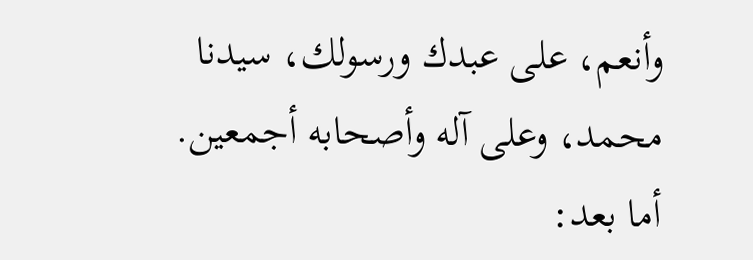وأنعم، على عبدك ورسولك، سيدنا محمد، وعلى آله وأصحابه أجمعين.
أما بعد: